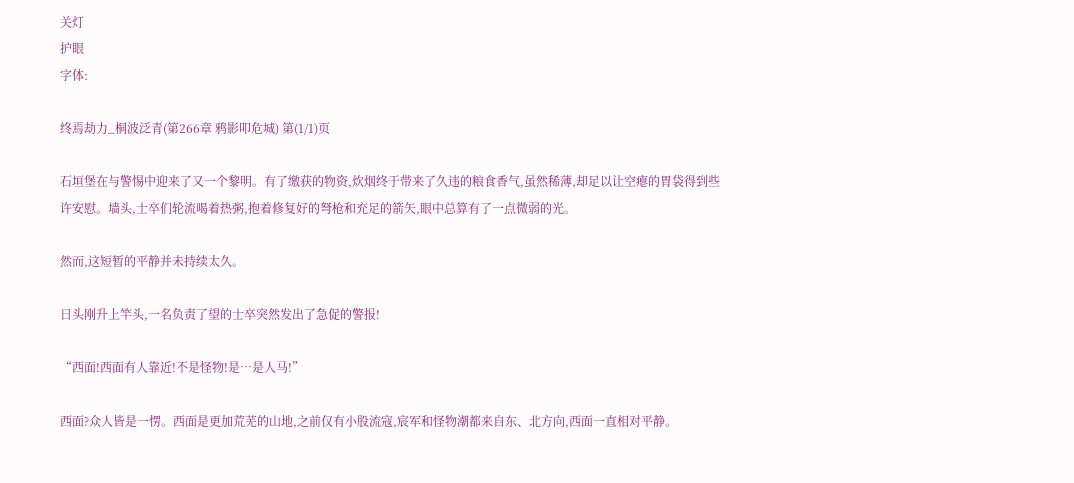关灯
护眼
字体:

终焉劫力_桐波泛青(第266章 鸦影叩危城) 第(1/1)页

石垣堡在与警惕中迎来了又一个黎明。有了缴获的物资,炊烟终于带来了久违的粮食香气,虽然稀薄,却足以让空瘪的胃袋得到些许安慰。墙头,士卒们轮流喝着热粥,抱着修复好的弩枪和充足的箭矢,眼中总算有了一点微弱的光。

然而,这短暂的平静并未持续太久。

日头刚升上竿头,一名负责了望的士卒突然发出了急促的警报!

“西面!西面有人靠近!不是怪物!是…是人马!”

西面?众人皆是一愣。西面是更加荒芜的山地,之前仅有小股流寇,宸军和怪物潮都来自东、北方向,西面一直相对平静。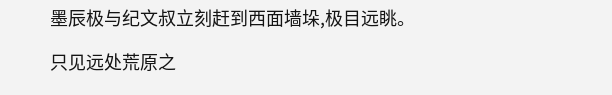墨辰极与纪文叔立刻赶到西面墙垛,极目远眺。

只见远处荒原之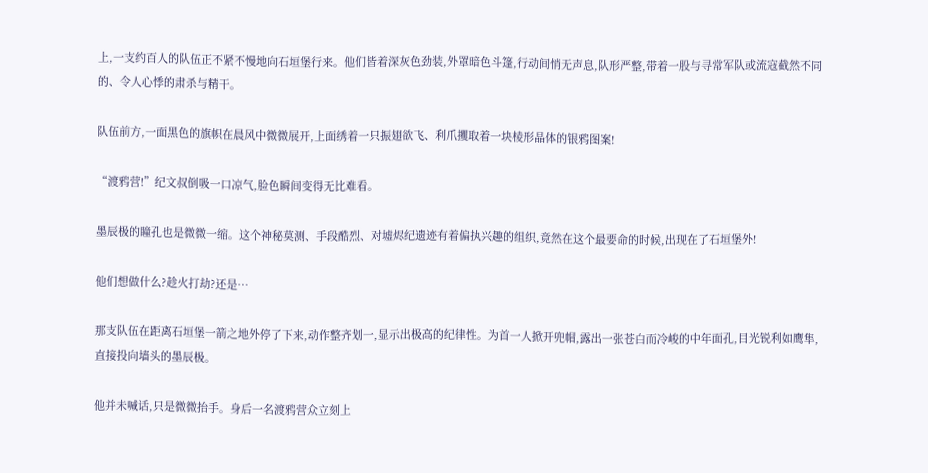上,一支约百人的队伍正不紧不慢地向石垣堡行来。他们皆着深灰色劲装,外罩暗色斗篷,行动间悄无声息,队形严整,带着一股与寻常军队或流寇截然不同的、令人心悸的肃杀与精干。

队伍前方,一面黑色的旗帜在晨风中微微展开,上面绣着一只振翅欲飞、利爪攫取着一块棱形晶体的银鸦图案!

“渡鸦营!”纪文叔倒吸一口凉气,脸色瞬间变得无比难看。

墨辰极的瞳孔也是微微一缩。这个神秘莫测、手段酷烈、对墟烬纪遗迹有着偏执兴趣的组织,竟然在这个最要命的时候,出现在了石垣堡外!

他们想做什么?趁火打劫?还是…

那支队伍在距离石垣堡一箭之地外停了下来,动作整齐划一,显示出极高的纪律性。为首一人掀开兜帽,露出一张苍白而冷峻的中年面孔,目光锐利如鹰隼,直接投向墙头的墨辰极。

他并未喊话,只是微微抬手。身后一名渡鸦营众立刻上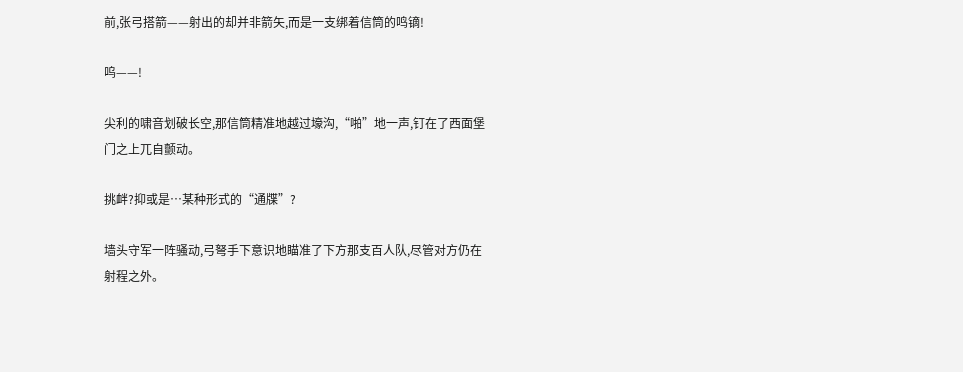前,张弓搭箭——射出的却并非箭矢,而是一支绑着信筒的鸣镝!

呜——!

尖利的啸音划破长空,那信筒精准地越过壕沟,“啪”地一声,钉在了西面堡门之上兀自颤动。

挑衅?抑或是…某种形式的“通牒”?

墙头守军一阵骚动,弓弩手下意识地瞄准了下方那支百人队,尽管对方仍在射程之外。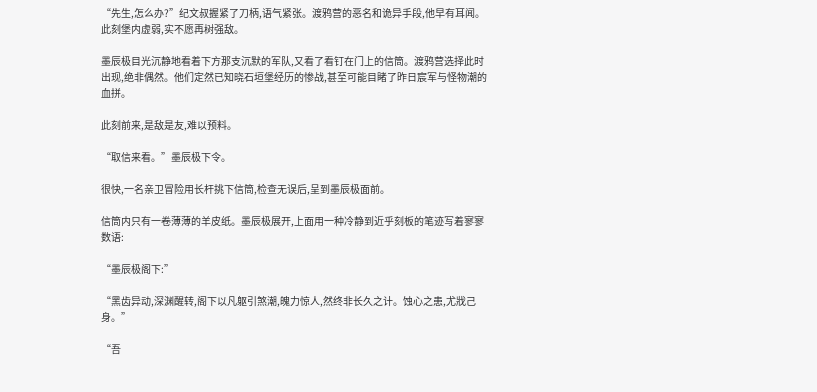“先生,怎么办?”纪文叔握紧了刀柄,语气紧张。渡鸦营的恶名和诡异手段,他早有耳闻。此刻堡内虚弱,实不愿再树强敌。

墨辰极目光沉静地看着下方那支沉默的军队,又看了看钉在门上的信筒。渡鸦营选择此时出现,绝非偶然。他们定然已知晓石垣堡经历的惨战,甚至可能目睹了昨日宸军与怪物潮的血拼。

此刻前来,是敌是友,难以预料。

“取信来看。”墨辰极下令。

很快,一名亲卫冒险用长杆挑下信筒,检查无误后,呈到墨辰极面前。

信筒内只有一卷薄薄的羊皮纸。墨辰极展开,上面用一种冷静到近乎刻板的笔迹写着寥寥数语:

“墨辰极阁下:”

“黑齿异动,深渊醒转,阁下以凡躯引煞潮,魄力惊人,然终非长久之计。蚀心之患,尤戕己身。”

“吾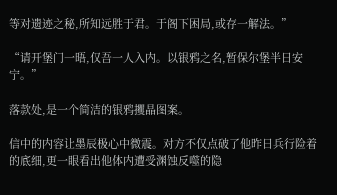等对遗迹之秘,所知远胜于君。于阁下困局,或存一解法。”

“请开堡门一晤,仅吾一人入内。以银鸦之名,暂保尔堡半日安宁。”

落款处,是一个简洁的银鸦攫晶图案。

信中的内容让墨辰极心中微震。对方不仅点破了他昨日兵行险着的底细,更一眼看出他体内遭受渊蚀反噬的隐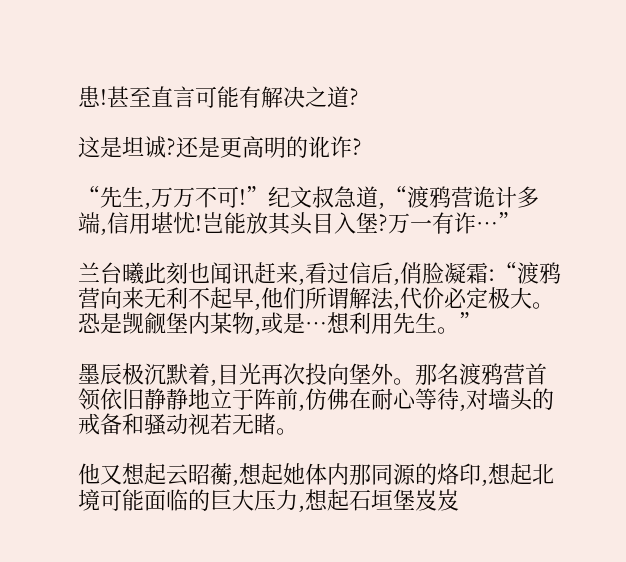患!甚至直言可能有解决之道?

这是坦诚?还是更高明的讹诈?

“先生,万万不可!”纪文叔急道,“渡鸦营诡计多端,信用堪忧!岂能放其头目入堡?万一有诈…”

兰台曦此刻也闻讯赶来,看过信后,俏脸凝霜:“渡鸦营向来无利不起早,他们所谓解法,代价必定极大。恐是觊觎堡内某物,或是…想利用先生。”

墨辰极沉默着,目光再次投向堡外。那名渡鸦营首领依旧静静地立于阵前,仿佛在耐心等待,对墙头的戒备和骚动视若无睹。

他又想起云昭蘅,想起她体内那同源的烙印,想起北境可能面临的巨大压力,想起石垣堡岌岌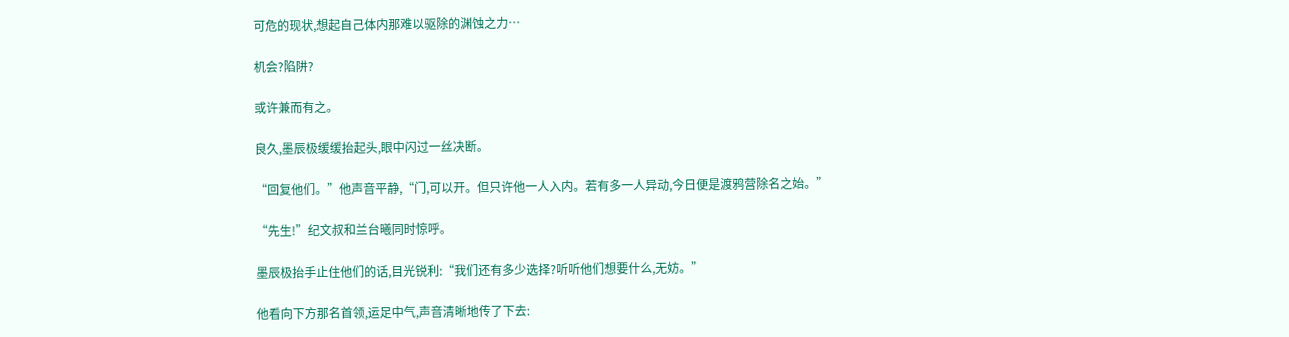可危的现状,想起自己体内那难以驱除的渊蚀之力…

机会?陷阱?

或许兼而有之。

良久,墨辰极缓缓抬起头,眼中闪过一丝决断。

“回复他们。”他声音平静,“门,可以开。但只许他一人入内。若有多一人异动,今日便是渡鸦营除名之始。”

“先生!”纪文叔和兰台曦同时惊呼。

墨辰极抬手止住他们的话,目光锐利:“我们还有多少选择?听听他们想要什么,无妨。”

他看向下方那名首领,运足中气,声音清晰地传了下去: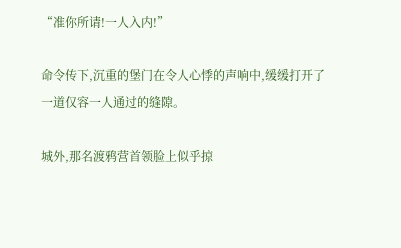“准你所请!一人入内!”

命令传下,沉重的堡门在令人心悸的声响中,缓缓打开了一道仅容一人通过的缝隙。

城外,那名渡鸦营首领脸上似乎掠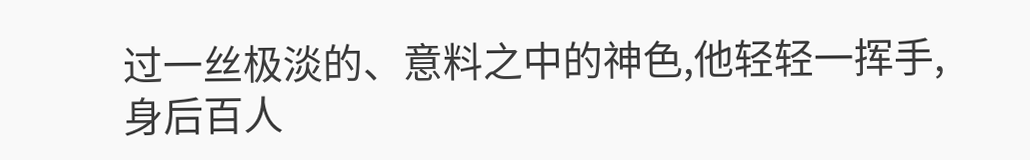过一丝极淡的、意料之中的神色,他轻轻一挥手,身后百人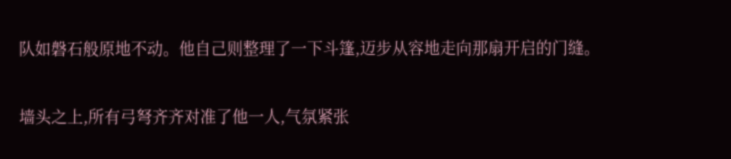队如磐石般原地不动。他自己则整理了一下斗篷,迈步从容地走向那扇开启的门缝。

墙头之上,所有弓弩齐齐对准了他一人,气氛紧张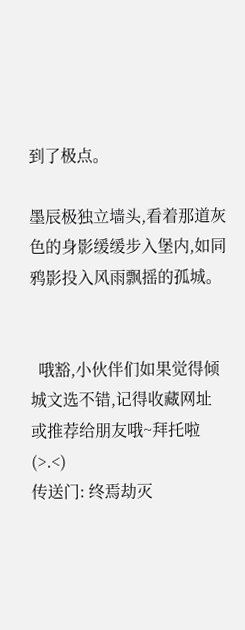到了极点。

墨辰极独立墙头,看着那道灰色的身影缓缓步入堡内,如同鸦影投入风雨飘摇的孤城。


  哦豁,小伙伴们如果觉得倾城文选不错,记得收藏网址 或推荐给朋友哦~拜托啦 (>.<)
传送门: 终焉劫灭